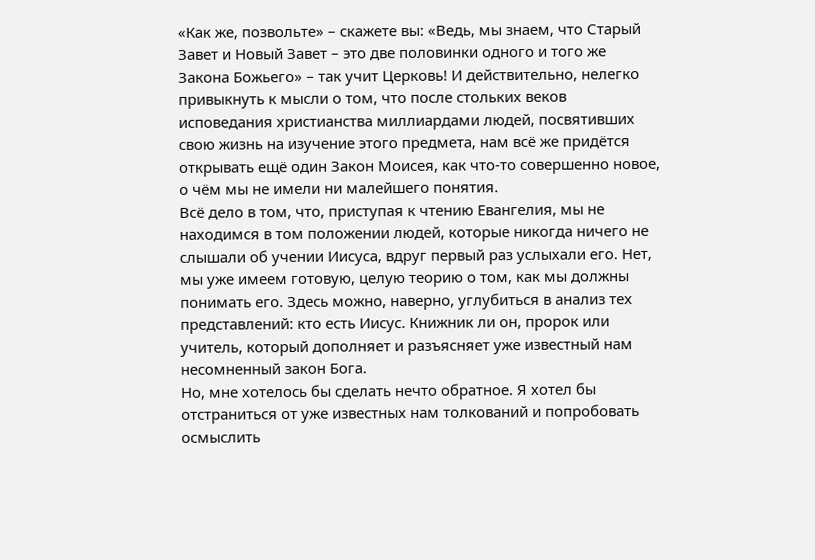«Как же, позвольте» – скажете вы: «Ведь, мы знаем, что Старый Завет и Новый Завет – это две половинки одного и того же Закона Божьего» – так учит Церковь! И действительно, нелегко привыкнуть к мысли о том, что после стольких веков исповедания христианства миллиардами людей, посвятивших свою жизнь на изучение этого предмета, нам всё же придётся открывать ещё один Закон Моисея, как что-то совершенно новое, о чём мы не имели ни малейшего понятия.
Всё дело в том, что, приступая к чтению Евангелия, мы не находимся в том положении людей, которые никогда ничего не слышали об учении Иисуса, вдруг первый раз услыхали его. Нет, мы уже имеем готовую, целую теорию о том, как мы должны понимать его. Здесь можно, наверно, углубиться в анализ тех представлений: кто есть Иисус. Книжник ли он, пророк или учитель, который дополняет и разъясняет уже известный нам несомненный закон Бога.
Но, мне хотелось бы сделать нечто обратное. Я хотел бы отстраниться от уже известных нам толкований и попробовать осмыслить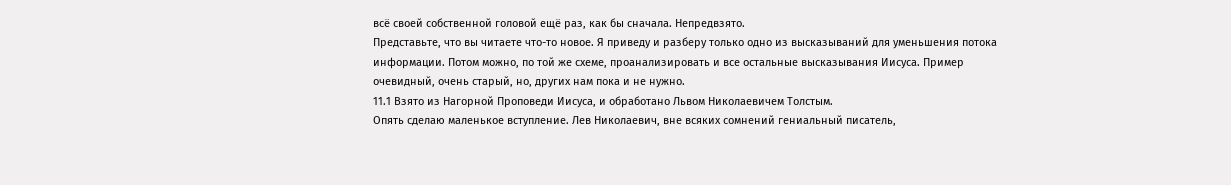всё своей собственной головой ещё раз, как бы сначала. Непредвзято.
Представьте, что вы читаете что-то новое. Я приведу и разберу только одно из высказываний для уменьшения потока информации. Потом можно, по той же схеме, проанализировать и все остальные высказывания Иисуса. Пример очевидный, очень старый, но, других нам пока и не нужно.
11.1 Взято из Нагорной Проповеди Иисуса, и обработано Львом Николаевичем Толстым.
Опять сделаю маленькое вступление. Лев Николаевич, вне всяких сомнений гениальный писатель,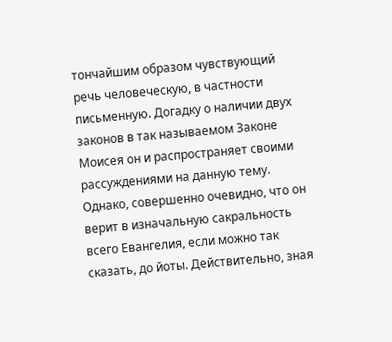тончайшим образом чувствующий речь человеческую, в частности письменную. Догадку о наличии двух законов в так называемом Законе Моисея он и распространяет своими рассуждениями на данную тему.
Однако, совершенно очевидно, что он верит в изначальную сакральность всего Евангелия, если можно так сказать, до йоты. Действительно, зная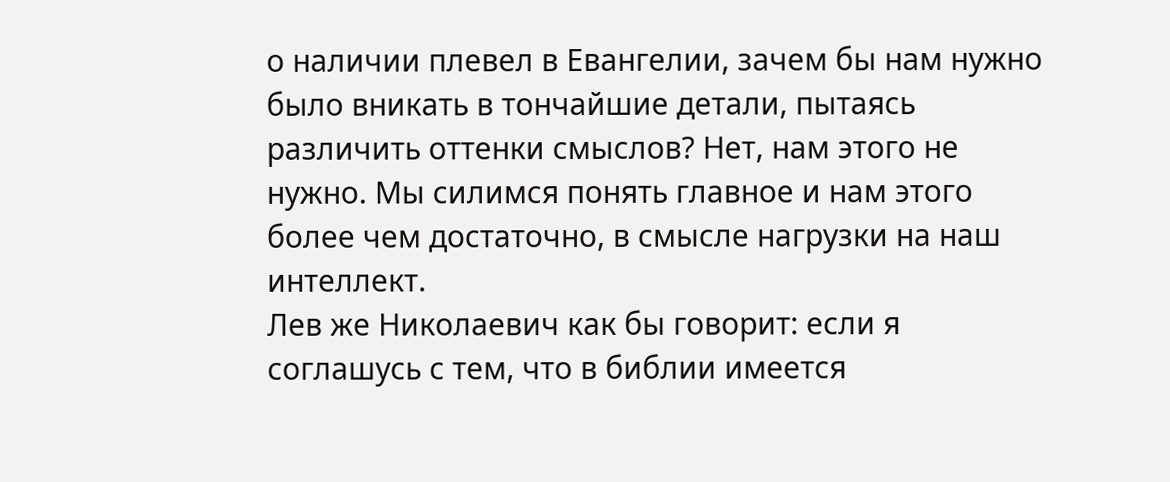о наличии плевел в Евангелии, зачем бы нам нужно было вникать в тончайшие детали, пытаясь различить оттенки смыслов? Нет, нам этого не нужно. Мы силимся понять главное и нам этого более чем достаточно, в смысле нагрузки на наш интеллект.
Лев же Николаевич как бы говорит: если я соглашусь с тем, что в библии имеется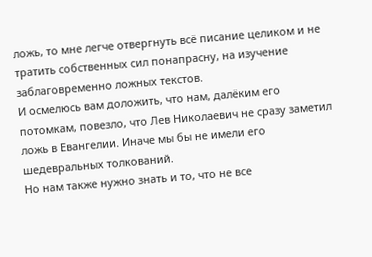ложь, то мне легче отвергнуть всё писание целиком и не тратить собственных сил понапрасну, на изучение заблаговременно ложных текстов.
И осмелюсь вам доложить, что нам, далёким его потомкам, повезло, что Лев Николаевич не сразу заметил ложь в Евангелии. Иначе мы бы не имели его шедевральных толкований.
Но нам также нужно знать и то, что не все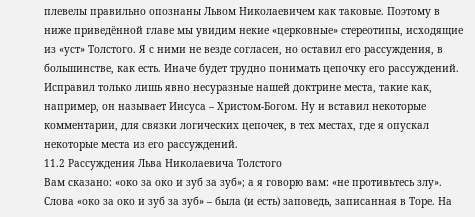плевелы правильно опознаны Львом Николаевичем как таковые. Поэтому в ниже приведённой главе мы увидим некие «церковные» стереотипы, исходящие из «уст» Толстого. Я с ними не везде согласен, но оставил его рассуждения, в большинстве, как есть. Иначе будет трудно понимать цепочку его рассуждений. Исправил только лишь явно несуразные нашей доктрине места, такие как, например, он называет Иисуса – Христом-Богом. Ну и вставил некоторые комментарии, для связки логических цепочек, в тех местах, где я опускал некоторые места из его рассуждений.
11.2 Рассуждения Льва Николаевича Толстого
Вам сказано: «око за око и зуб за зуб»; а я говорю вам: «не противьтесь злу».
Слова «око за око и зуб за зуб» – была (и есть) заповедь, записанная в Торе. На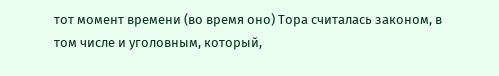тот момент времени (во время оно) Тора считалась законом, в том числе и уголовным, который,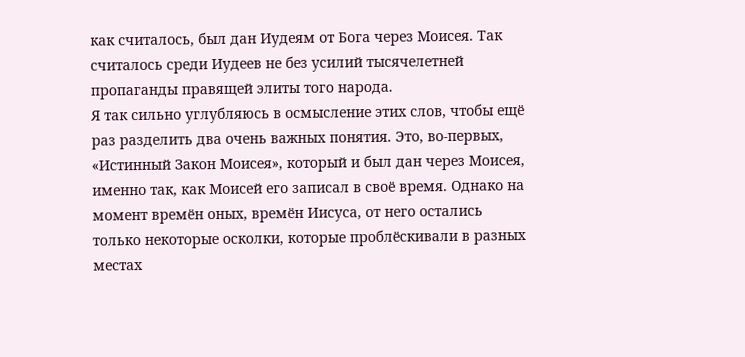как считалось, был дан Иудеям от Бога через Моисея. Так считалось среди Иудеев не без усилий тысячелетней пропаганды правящей элиты того народа.
Я так сильно углубляюсь в осмысление этих слов, чтобы ещё раз разделить два очень важных понятия. Это, во-первых, «Истинный Закон Моисея», который и был дан через Моисея, именно так, как Моисей его записал в своё время. Однако на момент времён оных, времён Иисуса, от него остались только некоторые осколки, которые проблёскивали в разных местах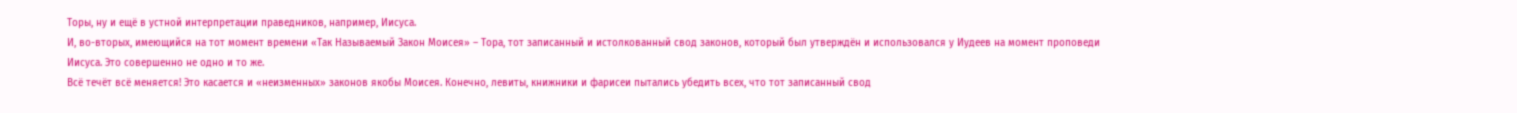Торы, ну и ещё в устной интерпретации праведников, например, Иисуса.
И, во-вторых, имеющийся на тот момент времени «Так Называемый Закон Моисея» – Тора, тот записанный и истолкованный свод законов, который был утверждён и использовался у Иудеев на момент проповеди Иисуса. Это совершенно не одно и то же.
Всё течёт всё меняется! Это касается и «неизменных» законов якобы Моисея. Конечно, левиты, книжники и фарисеи пытались убедить всех, что тот записанный свод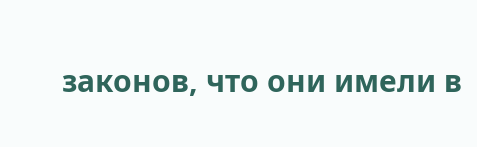законов, что они имели в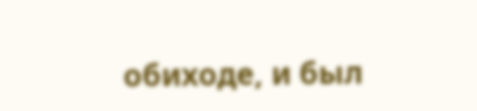обиходе, и был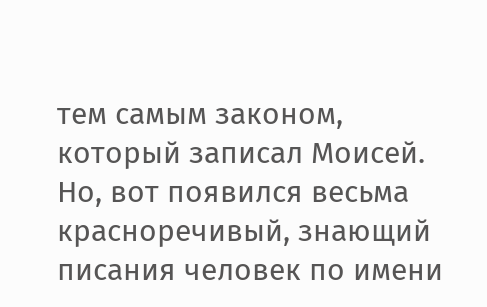тем самым законом, который записал Моисей. Но, вот появился весьма красноречивый, знающий писания человек по имени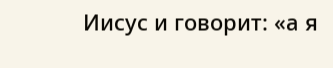Иисус и говорит: «а я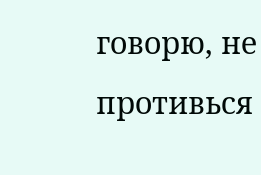говорю, не противься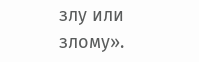злу или злому».